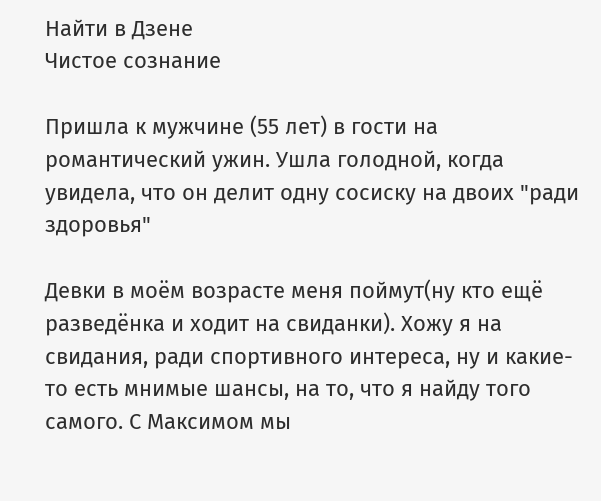Найти в Дзене
Чистое сознание

Пришла к мужчине (55 лет) в гости на романтический ужин. Ушла голодной, когда увидела, что он делит одну сосиску на двоих "ради здоровья"

Девки в моём возрасте меня поймут(ну кто ещё разведёнка и ходит на свиданки). Хожу я на свидания, ради спортивного интереса, ну и какие-то есть мнимые шансы, на то, что я найду того самого. С Максимом мы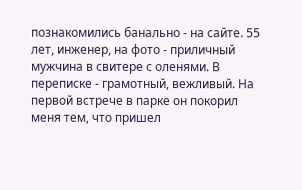познакомились банально - на сайте. 55 лет, инженер, на фото - приличный мужчина в свитере с оленями. В переписке - грамотный, вежливый. На первой встрече в парке он покорил меня тем, что пришел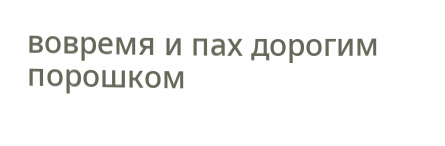вовремя и пах дорогим порошком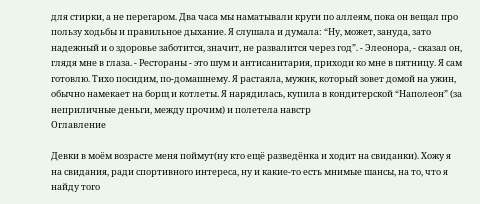для стирки, а не перегаром. Два часа мы наматывали круги по аллеям, пока он вещал про пользу ходьбы и правильное дыхание. Я слушала и думала: “Ну, может, зануда, зато надежный и о здоровье заботится, значит, не развалится через год”. - Элеонора, - сказал он, глядя мне в глаза. - Рестораны - это шум и антисанитария, приходи ко мне в пятницу. Я сам готовлю. Тихо посидим, по-домашнему. Я растаяла, мужик, который зовет домой на ужин, обычно намекает на борщ и котлеты. Я нарядилась, купила в кондитерской “Наполеон” (за неприличные деньги, между прочим) и полетела навстр
Оглавление

Девки в моём возрасте меня поймут(ну кто ещё разведёнка и ходит на свиданки). Хожу я на свидания, ради спортивного интереса, ну и какие-то есть мнимые шансы, на то, что я найду того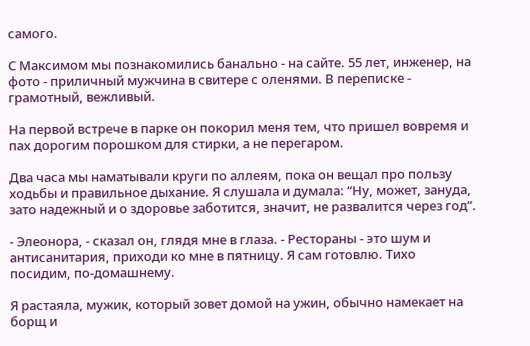самого.

С Максимом мы познакомились банально - на сайте. 55 лет, инженер, на фото - приличный мужчина в свитере с оленями. В переписке - грамотный, вежливый.

На первой встрече в парке он покорил меня тем, что пришел вовремя и пах дорогим порошком для стирки, а не перегаром.

Два часа мы наматывали круги по аллеям, пока он вещал про пользу ходьбы и правильное дыхание. Я слушала и думала: “Ну, может, зануда, зато надежный и о здоровье заботится, значит, не развалится через год”.

- Элеонора, - сказал он, глядя мне в глаза. - Рестораны - это шум и антисанитария, приходи ко мне в пятницу. Я сам готовлю. Тихо посидим, по-домашнему.

Я растаяла, мужик, который зовет домой на ужин, обычно намекает на борщ и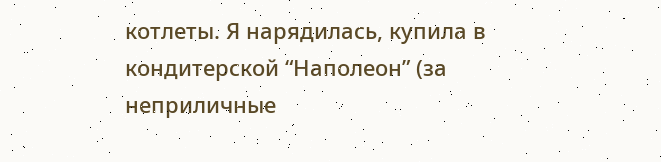котлеты. Я нарядилась, купила в кондитерской “Наполеон” (за неприличные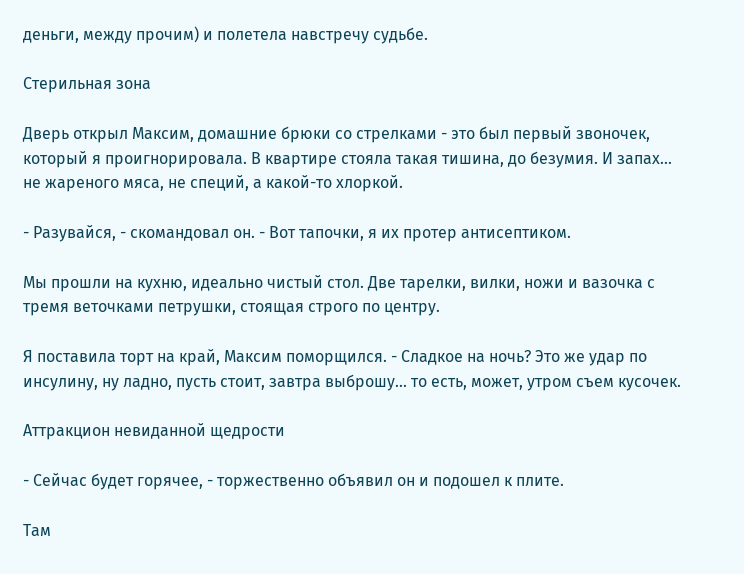деньги, между прочим) и полетела навстречу судьбе.

Стерильная зона

Дверь открыл Максим, домашние брюки со стрелками - это был первый звоночек, который я проигнорировала. В квартире стояла такая тишина, до безумия. И запах... не жареного мяса, не специй, а какой-то хлоркой.

- Разувайся, - скомандовал он. - Вот тапочки, я их протер антисептиком.

Мы прошли на кухню, идеально чистый стол. Две тарелки, вилки, ножи и вазочка с тремя веточками петрушки, стоящая строго по центру.

Я поставила торт на край, Максим поморщился. - Сладкое на ночь? Это же удар по инсулину, ну ладно, пусть стоит, завтра выброшу... то есть, может, утром съем кусочек.

Аттракцион невиданной щедрости

- Сейчас будет горячее, - торжественно объявил он и подошел к плите.

Там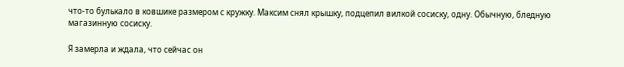что-то булькало в ковшике размером с кружку. Максим снял крышку, подцепил вилкой сосиску, одну. Обычную, бледную магазинную сосиску.

Я замерла и ждала, что сейчас он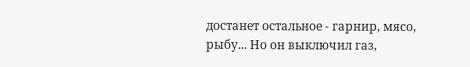достанет остальное - гарнир, мясо, рыбу... Но он выключил газ,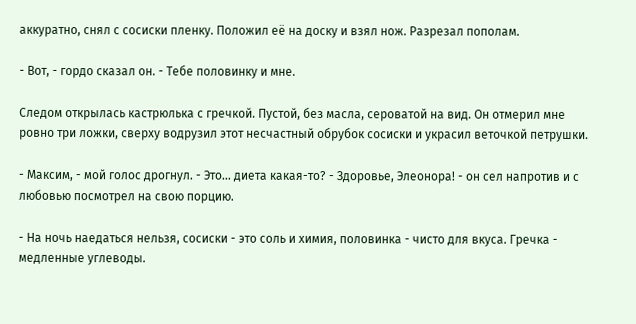аккуратно, снял с сосиски пленку. Положил её на доску и взял нож. Разрезал пополам.

- Вот, - гордо сказал он. - Тебе половинку и мне.

Следом открылась кастрюлька с гречкой. Пустой, без масла, сероватой на вид. Он отмерил мне ровно три ложки, сверху водрузил этот несчастный обрубок сосиски и украсил веточкой петрушки.

- Максим, - мой голос дрогнул. - Это... диета какая-то? - Здоровье, Элеонора! - он сел напротив и с любовью посмотрел на свою порцию.

- На ночь наедаться нельзя, сосиски - это соль и химия, половинка - чисто для вкуса. Гречка - медленные углеводы.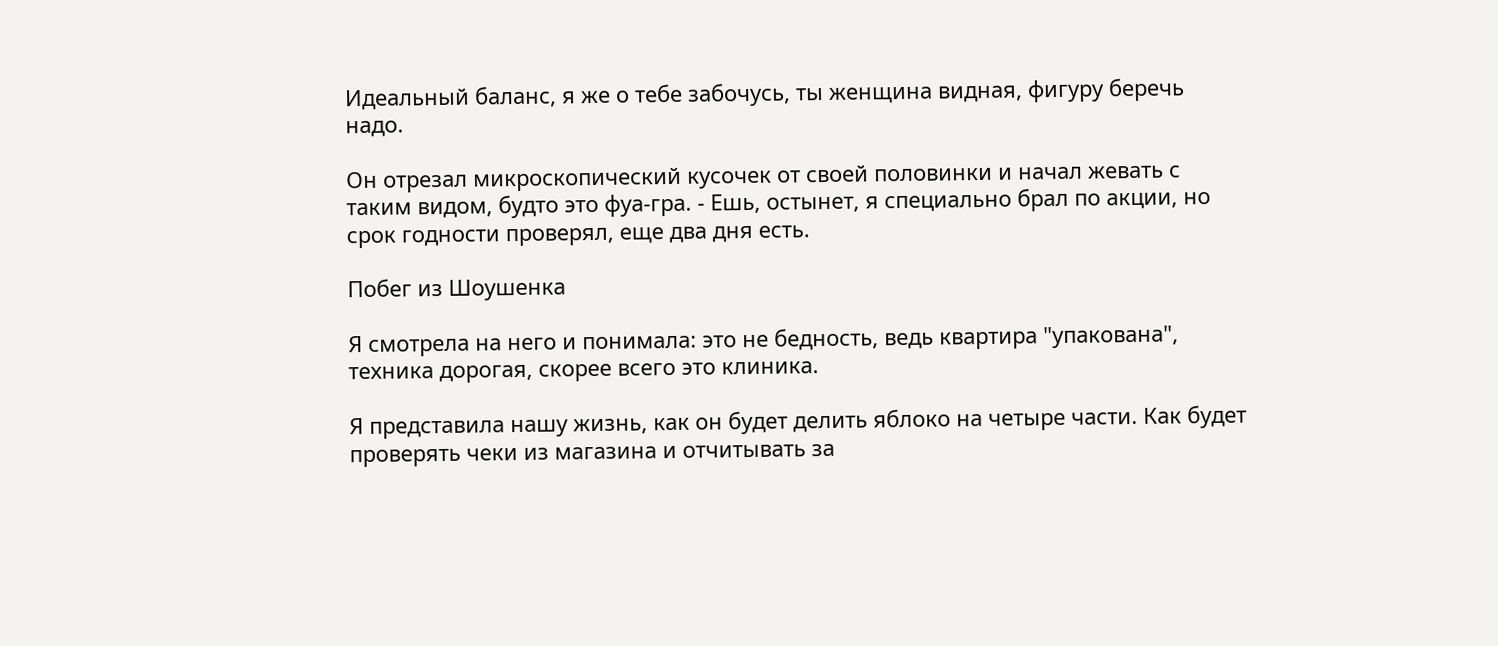Идеальный баланс, я же о тебе забочусь, ты женщина видная, фигуру беречь надо.

Он отрезал микроскопический кусочек от своей половинки и начал жевать с таким видом, будто это фуа-гра. - Ешь, остынет, я специально брал по акции, но срок годности проверял, еще два дня есть.

Побег из Шоушенка

Я смотрела на него и понимала: это не бедность, ведь квартира "упакована", техника дорогая, скорее всего это клиника.

Я представила нашу жизнь, как он будет делить яблоко на четыре части. Как будет проверять чеки из магазина и отчитывать за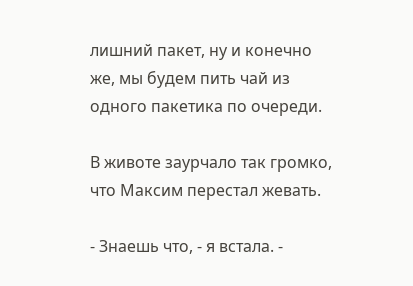лишний пакет, ну и конечно же, мы будем пить чай из одного пакетика по очереди.

В животе заурчало так громко, что Максим перестал жевать.

- Знаешь что, - я встала. -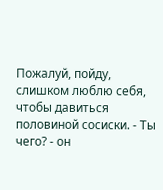Пожалуй, пойду, слишком люблю себя, чтобы давиться половиной сосиски. - Ты чего? - он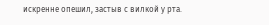искренне опешил, застыв с вилкой у рта.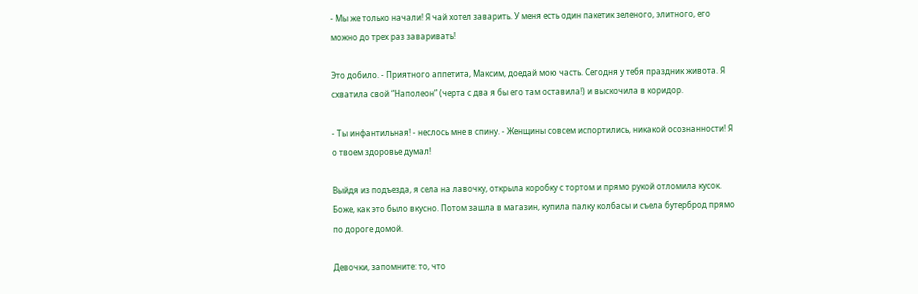- Мы же только начали! Я чай хотел заварить. У меня есть один пакетик зеленого, элитного, его можно до трех раз заваривать!

Это добило. - Приятного аппетита, Максим, доедай мою часть. Сегодня у тебя праздник живота. Я схватила свой “Наполеон” (черта с два я бы его там оставила!) и выскочила в коридор.

- Ты инфантильная! - неслось мне в спину. - Женщины совсем испортились, никакой осознанности! Я о твоем здоровье думал!

Выйдя из подъезда, я села на лавочку, открыла коробку с тортом и прямо рукой отломила кусок. Боже, как это было вкусно. Потом зашла в магазин, купила палку колбасы и съела бутерброд прямо по дороге домой.

Девочки, запомните: то, что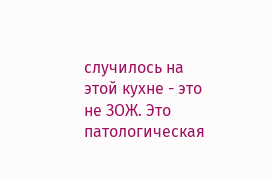случилось на этой кухне - это не ЗОЖ. Это патологическая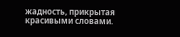жадность, прикрытая красивыми словами.